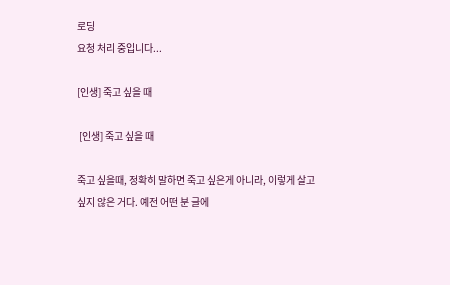로딩
요청 처리 중입니다...

[인생] 죽고 싶을 때

 [인생] 죽고 싶을 때

죽고 싶을때, 정확히 말하면 죽고 싶은게 아니라, 이렇게 살고 싶지 않은 거다. 예전 어떤 분 글에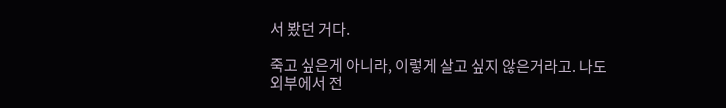서 봤던 거다.

죽고 싶은게 아니라, 이렇게 살고 싶지 않은거라고. 나도 외부에서 전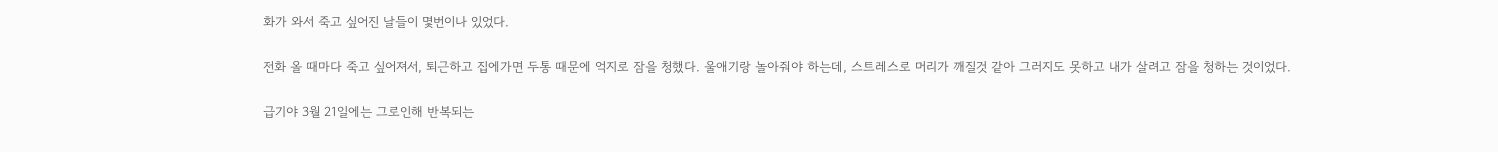화가 와서 죽고 싶어진 날들이 몇번이나 있었다.

전화 올 때마다 죽고 싶어져서, 퇴근하고 집에가면 두통 때문에 억지로 잠을 청했다. 울애기랑 놀아줘야 하는데, 스트레스로 머리가 깨질것 같아 그러지도 못하고 내가 살려고 잠을 청하는 것이었다.

급기야 3월 21일에는 그로인해 반복되는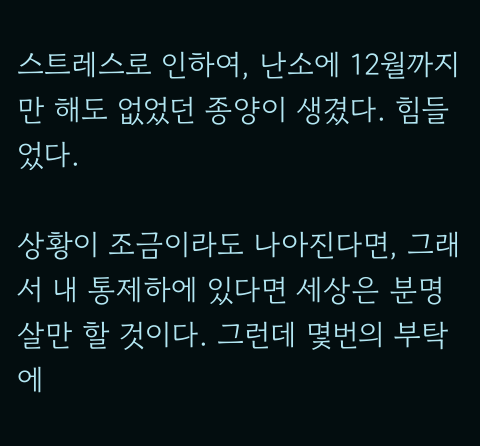스트레스로 인하여, 난소에 12월까지만 해도 없었던 종양이 생겼다. 힘들었다.

상황이 조금이라도 나아진다면, 그래서 내 통제하에 있다면 세상은 분명 살만 할 것이다. 그런데 몇번의 부탁에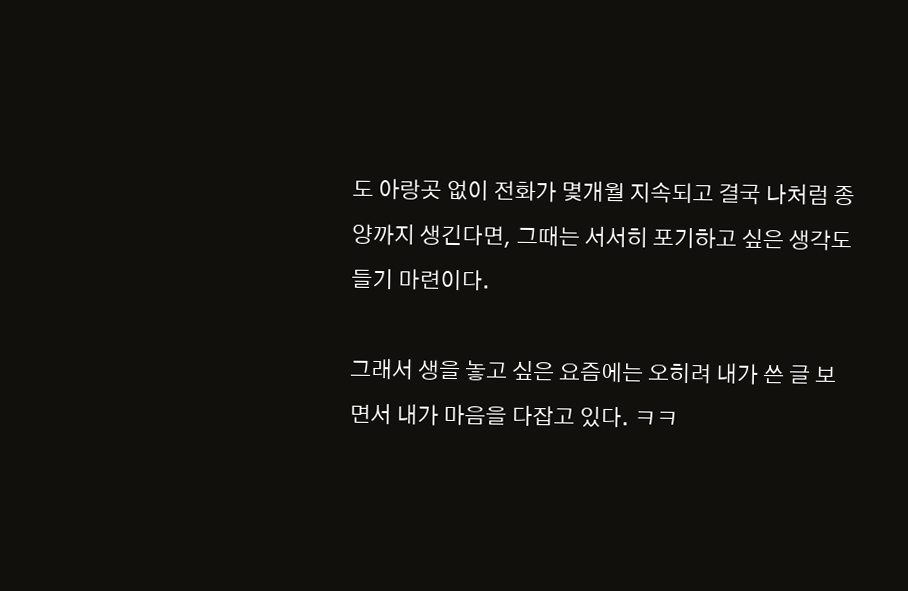도 아랑곳 없이 전화가 몇개월 지속되고 결국 나처럼 종양까지 생긴다면, 그때는 서서히 포기하고 싶은 생각도 들기 마련이다.

그래서 생을 놓고 싶은 요즘에는 오히려 내가 쓴 글 보면서 내가 마음을 다잡고 있다. ㅋㅋ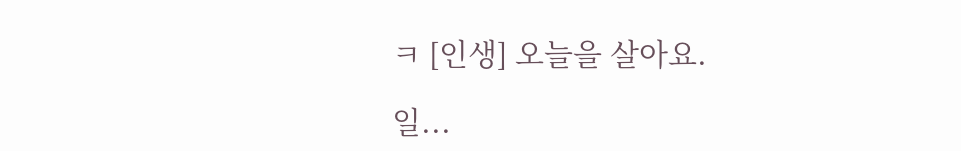ㅋ [인생] 오늘을 살아요.

일...